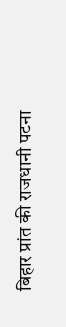बिहार प्रांत की राजधानी पटना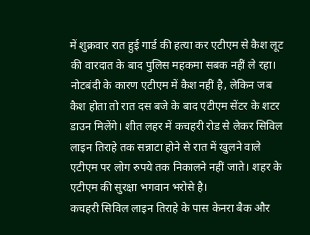में शुक्रवार रात हुई गार्ड की हत्या कर एटीएम से कैश लूट की वारदात के बाद पुलिस महकमा सबक नहीं ले रहा। नोटबंदी के कारण एटीएम में कैश नहीं है, लेकिन जब कैश होता तो रात दस बजे के बाद एटीएम सेंटर के शटर डाउन मिलेंगे। शीत लहर में कचहरी रोड से लेकर सिविल लाइन तिराहे तक सन्नाटा होने से रात में खुलने वाले एटीएम पर लोग रुपये तक निकालने नहीं जाते। शहर के एटीएम की सुरक्षा भगवान भरोसे है।
कचहरी सिविल लाइन तिराहे के पास केनरा बैक और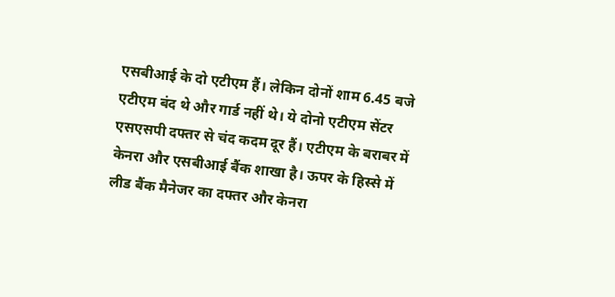एसबीआई के दो एटीएम हैं। लेकिन दोनों शाम 6.45 बजे एटीएम बंद थे और गार्ड नहीं थे। ये दोनो एटीएम सेंटर एसएसपी दफ्तर से चंद कदम दूर हैं। एटीएम के बराबर में केनरा और एसबीआई बैंक शाखा है। ऊपर के हिस्से में लीड बैंक मैनेजर का दफ्तर और केनरा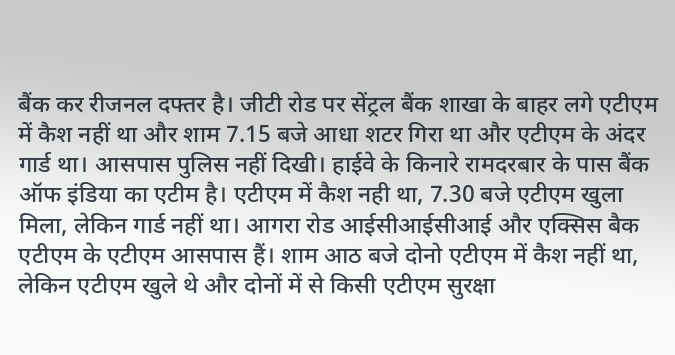बैंक कर रीजनल दफ्तर है। जीटी रोड पर सेंट्रल बैंक शाखा के बाहर लगे एटीएम में कैश नहीं था और शाम 7.15 बजे आधा शटर गिरा था और एटीएम के अंदर गार्ड था। आसपास पुलिस नहीं दिखी। हाईवे के किनारे रामदरबार के पास बैंक ऑफ इंडिया का एटीम है। एटीएम में कैश नही था, 7.30 बजे एटीएम खुला मिला, लेकिन गार्ड नहीं था। आगरा रोड आईसीआईसीआई और एक्सिस बैक एटीएम के एटीएम आसपास हैं। शाम आठ बजे दोनो एटीएम में कैश नहीं था, लेकिन एटीएम खुले थे और दोनों में से किसी एटीएम सुरक्षा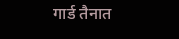गार्ड तैनात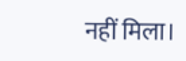नहीं मिला।